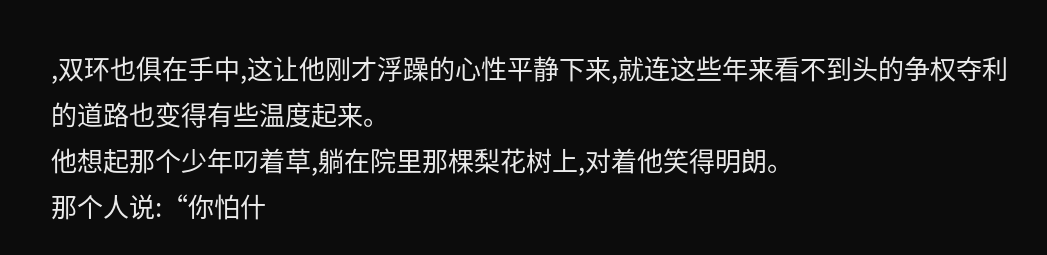,双环也俱在手中,这让他刚才浮躁的心性平静下来,就连这些年来看不到头的争权夺利的道路也变得有些温度起来。
他想起那个少年叼着草,躺在院里那棵梨花树上,对着他笑得明朗。
那个人说:“你怕什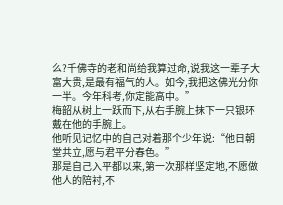么?千佛寺的老和尚给我算过命,说我这一辈子大富大贵,是最有福气的人。如今,我把这佛光分你一半。今年科考,你定能高中。”
梅韶从树上一跃而下,从右手腕上抹下一只银环戴在他的手腕上。
他听见记忆中的自己对着那个少年说:“他日朝堂共立,愿与君平分春色。”
那是自己入平都以来,第一次那样坚定地,不愿做他人的陪衬,不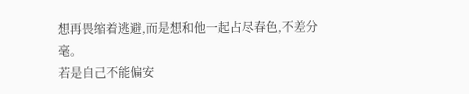想再畏缩着逃避,而是想和他一起占尽春色,不差分毫。
若是自己不能偏安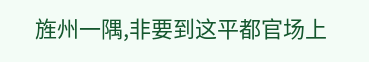旌州一隅,非要到这平都官场上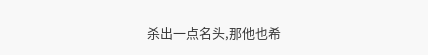杀出一点名头,那他也希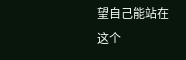望自己能站在这个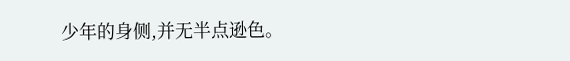少年的身侧,并无半点逊色。